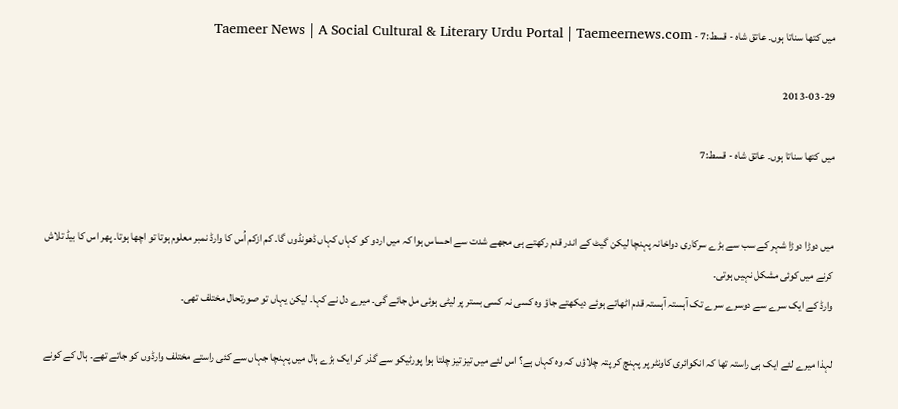میں کتھا سناتا ہوں۔ عاتق شاہ - قسط:7 - Taemeer News | A Social Cultural & Literary Urdu Portal | Taemeernews.com

2013-03-29

میں کتھا سناتا ہوں۔ عاتق شاہ - قسط:7


میں دوڑا دوڑا شہر کے سب سے بڑے سرکاری دواخانہ پہنچا لیکن گیٹ کے اندر قدم رکھتے ہی مجھے شدت سے احساس ہوا کہ میں اردو کو کہاں کہاں ڈھونڈوں گا۔ کم ازکم اُس کا وارڈ نمبر معلوم ہوتا تو اچھا ہوتا۔ پھر اس کا بیڈ تلاش کرنے میں کوئی مشکل نہیں ہوتی۔
وارڈ کے ایک سرے سے دوسرے سرے تک آہستہ آہستہ قدم اٹھاتے ہوئے دیکھتے جاؤ وہ کسی نہ کسی بستر پر لیٹی ہوئی مل جائے گی۔ میرے دل نے کہا۔ لیکن یہاں تو صورتحال مختلف تھی۔

لہذا میرے لئے ایک ہی راستہ تھا کہ انکوائری کاونٹر پر پہنچ کر پتہ چلاؤں کہ وہ کہاں ہے؟ اس لئے میں تیز تیز چلتا ہوا پورٹیکو سے گذر کر ایک بڑے ہال میں پہنچا جہاں سے کئی راستے مختلف وارڈوں کو جاتے تھے۔ ہال کے کونے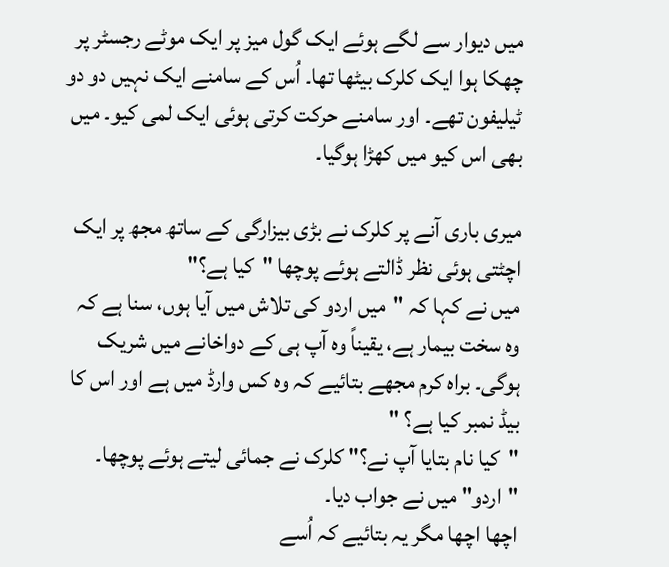میں دیوار سے لگے ہوئے ایک گول میز پر ایک موٹے رجسٹر پر چھکا ہوا ایک کلرک بیٹھا تھا۔ اُس کے سامنے ایک نہیں دو دو ٹیلیفون تھے۔ اور سامنے حرکت کرتی ہوئی ایک لمی کیو۔ میں بھی اس کیو میں کھڑا ہوگیا۔

میری باری آنے پر کلرک نے بڑی بیزارگی کے ساتھ مجھ پر ایک اچٹتی ہوئی نظر ڈالتے ہوئے پوچھا "کیا ہے؟"
میں نے کہا کہ "میں اردو کی تلاش میں آیا ہوں، سنا ہے کہ وہ سخت بیمار ہے، یقیناً وہ آپ ہی کے دواخانے میں شریک ہوگی۔ براہ کرم مجھے بتائیے کہ وہ کس وارڈ میں ہے اور اس کا بیڈ نمبر کیا ہے؟ "
"کیا نام بتایا آپ نے؟" کلرک نے جمائی لیتے ہوئے پوچھا۔
"اردو" میں نے جواب دیا۔
اچھا اچھا مگر یہ بتائیے کہ اُسے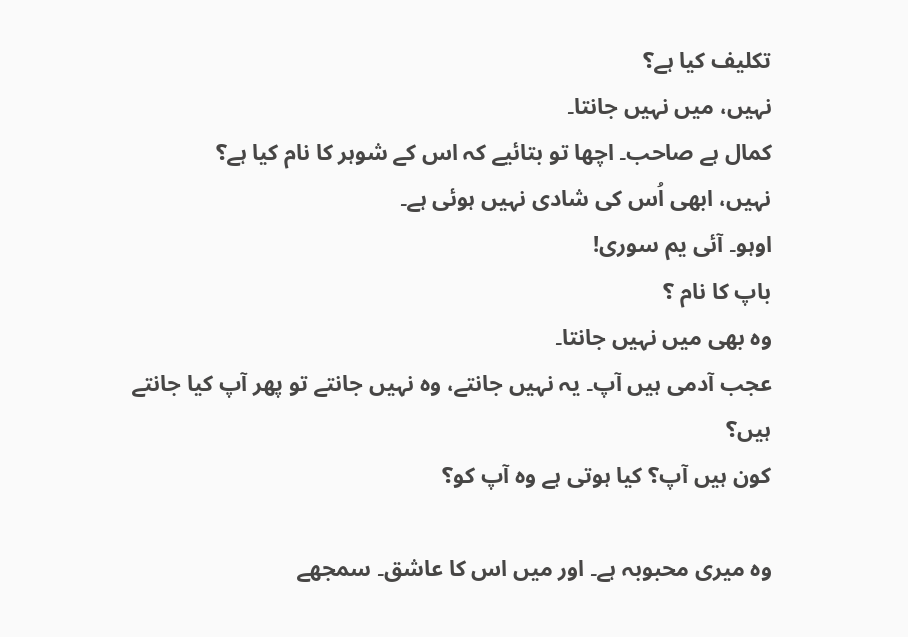تکلیف کیا ہے؟
نہیں، میں نہیں جانتا۔
کمال ہے صاحب۔ اچھا تو بتائیے کہ اس کے شوہر کا نام کیا ہے؟
نہیں، ابھی اُس کی شادی نہیں ہوئی ہے۔
اوہو۔ آئی یم سوری!
باپ کا نام ؟
وہ بھی میں نہیں جانتا۔
عجب آدمی ہیں آپ۔ یہ نہیں جانتے، وہ نہیں جانتے تو پھر آپ کیا جانتے ہیں؟
کون ہیں آپ؟ کیا ہوتی ہے وہ آپ کو؟

وہ میری محبوبہ ہے۔ اور میں اس کا عاشق۔ سمجھے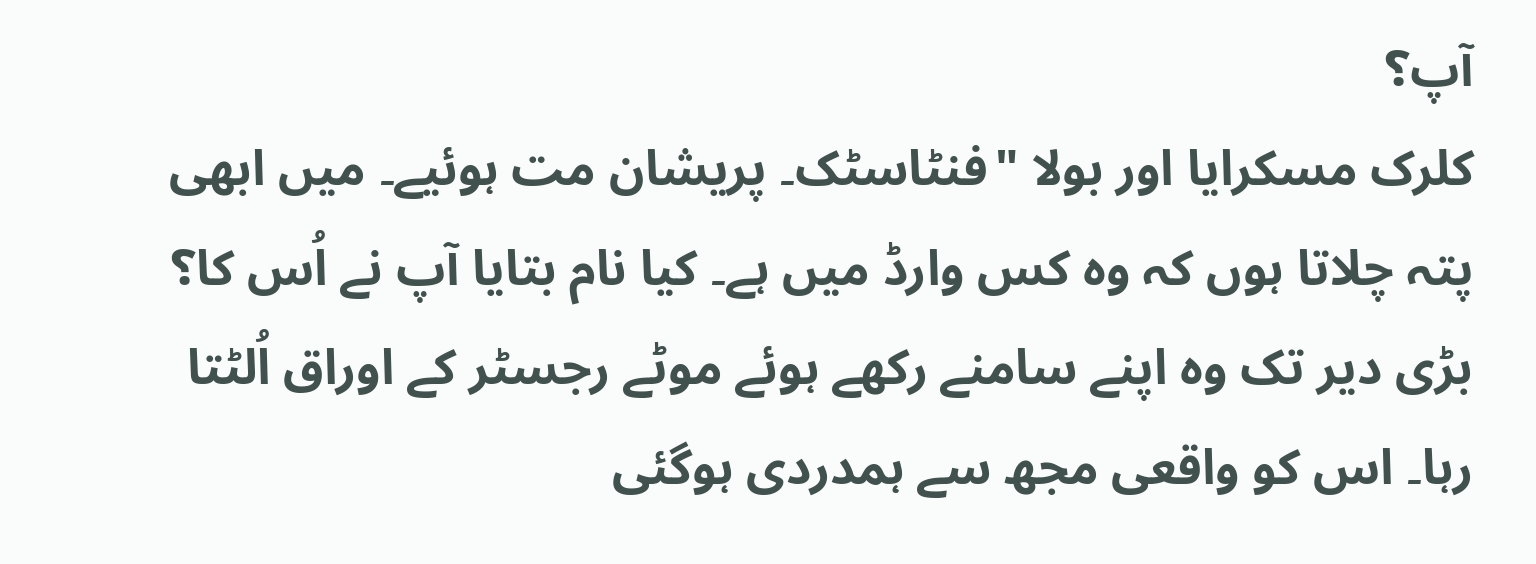آپ؟
کلرک مسکرایا اور بولا "فنٹاسٹک۔ پریشان مت ہوئیے۔ میں ابھی پتہ چلاتا ہوں کہ وہ کس وارڈ میں ہے۔ کیا نام بتایا آپ نے اُس کا؟
بڑی دیر تک وہ اپنے سامنے رکھے ہوئے موٹے رجسٹر کے اوراق اُلٹتا رہا۔ اس کو واقعی مجھ سے ہمدردی ہوگئی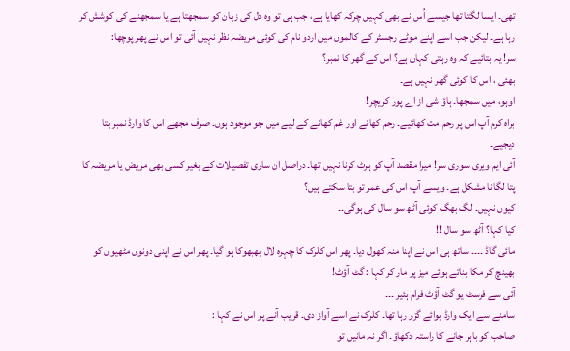تھی۔ ایسا لگتا تھا جیسے اُس نے بھی کہیں چرکہ کھایا ہے، جب ہی تو وہ دل کی زبان کو سمجھتا ہے یا سمجھنے کی کوشش کر رہا ہے۔ لیکن جب اسے اپنے موٹے رجسٹر کے کالموں میں اردو نام کی کوئی مریضہ نظر نہیں آئی تو اس نے پھر پوچھا:
سر! یہ بتائیے کہ وہ رہتی کہاں ہے؟ اس کے گھر کا نمبر؟
بھئی ، اس کا کوئی گھر نہیں ہے۔
اوہو، میں سمجھا۔ ہاؤ شی از اے پور کریچر!
براہ کرم آپ اس پر رحم مت کھائیے۔ رحم کھانے اور غم کھانے کے لیے میں جو موجود ہوں۔ صرف مجھے اس کا وارڈ نمبر بتا دیجیے۔
آئی ایم ویری سوری سر! میرا مقصد آپ کو ہرٹ کرنا نہیں تھا۔ دراصل ان ساری تفصیلات کے بغیر کسی بھی مریض یا مریضہ کا پتا لگانا مشکل ہے۔ ویسے آپ اس کی عمر تو بتا سکتے ہیں؟
کیوں نہیں۔ لگ بھگ کوئی آٹھ سو سال کی ہوگی۔۔
کیا کہا؟ آٹھ سو سال !!
مائی گاڈ ۔۔۔۔ ساتھ ہی اس نے اپنا منہ کھول دیا۔ پھر اس کلرک کا چہرہ لال بھبھوکا ہو گیا۔ پھر اس نے اپنی دونوں مٹھیوں کو بھینچ کر مکا بناتے ہوئے میز پر مار کر کہا : گٹ آؤٹ!
آئی سے فرسٹ یو گٹ آؤٹ فرام ہئیر ۔۔۔
سامنے سے ایک وارڈ بوائے گزر رہا تھا۔ کلرک نے اسے آواز دی۔ قریب آنے پر اس نے کہا :
صاحب کو باہر جانے کا راستہ دکھاؤ۔ اگر نہ مانیں تو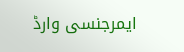ایمرجنسی وارڈ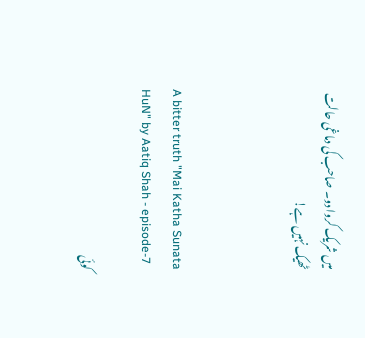میں شریک کروا دو۔ صاحب کی دماغی حالت ٹھیک نہیں ہے!



A bitter truth "Mai Katha Sunata HuN" by Aatiq Shah - episode-7

کوئی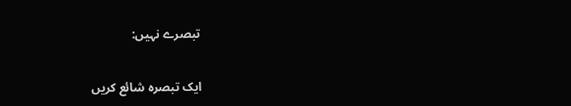تبصرے نہیں:

ایک تبصرہ شائع کریں